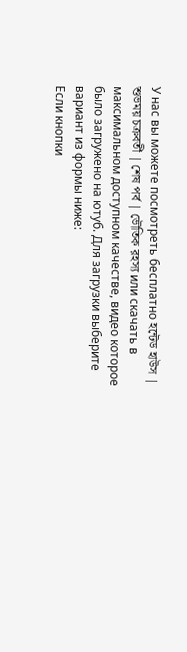У нас вы можете посмотреть бесплатно হন্টেড হাউস | শুভময় চক্রবর্তী | শেষ পর্ব | ভৌতিক রহস্য или скачать в максимальном доступном качестве, видео которое было загружено на ютуб. Для загрузки выберите вариант из формы ниже:
Если кнопки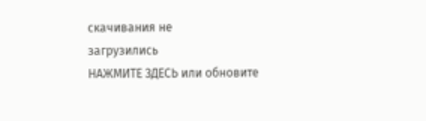скачивания не
загрузились
НАЖМИТЕ ЗДЕСЬ или обновите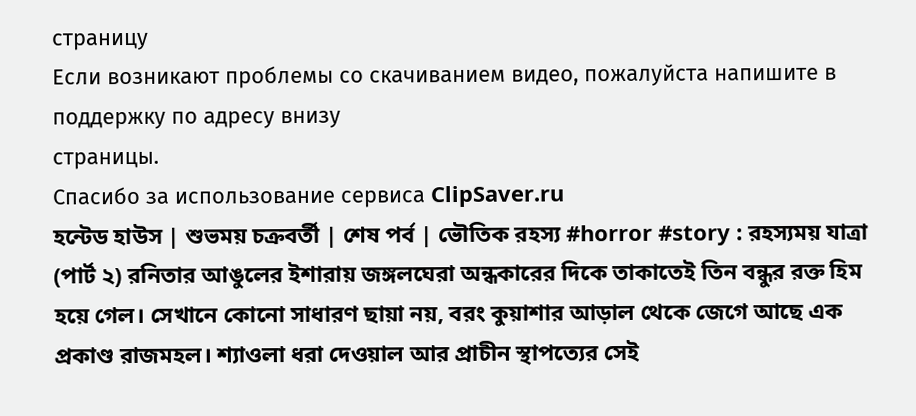страницу
Если возникают проблемы со скачиванием видео, пожалуйста напишите в поддержку по адресу внизу
страницы.
Спасибо за использование сервиса ClipSaver.ru
হন্টেড হাউস | শুভময় চক্রবর্তী | শেষ পর্ব | ভৌতিক রহস্য #horror #story : রহস্যময় যাত্রা (পার্ট ২) রনিতার আঙুলের ইশারায় জঙ্গলঘেরা অন্ধকারের দিকে তাকাতেই তিন বন্ধুর রক্ত হিম হয়ে গেল। সেখানে কোনো সাধারণ ছায়া নয়, বরং কুয়াশার আড়াল থেকে জেগে আছে এক প্রকাণ্ড রাজমহল। শ্যাওলা ধরা দেওয়াল আর প্রাচীন স্থাপত্যের সেই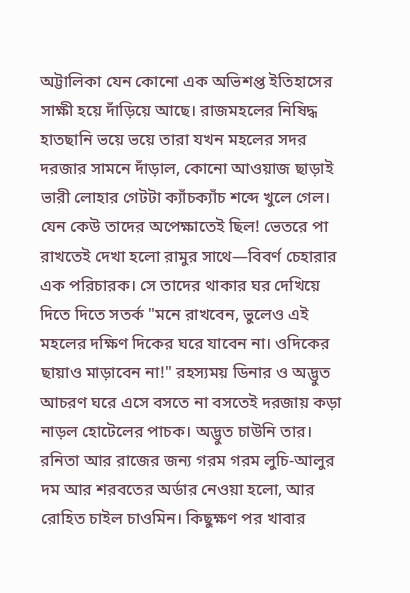অট্টালিকা যেন কোনো এক অভিশপ্ত ইতিহাসের সাক্ষী হয়ে দাঁড়িয়ে আছে। রাজমহলের নিষিদ্ধ হাতছানি ভয়ে ভয়ে তারা যখন মহলের সদর দরজার সামনে দাঁড়াল, কোনো আওয়াজ ছাড়াই ভারী লোহার গেটটা ক্যাঁচক্যাঁচ শব্দে খুলে গেল। যেন কেউ তাদের অপেক্ষাতেই ছিল! ভেতরে পা রাখতেই দেখা হলো রামুর সাথে—বিবর্ণ চেহারার এক পরিচারক। সে তাদের থাকার ঘর দেখিয়ে দিতে দিতে সতর্ক "মনে রাখবেন, ভুলেও এই মহলের দক্ষিণ দিকের ঘরে যাবেন না। ওদিকের ছায়াও মাড়াবেন না!" রহস্যময় ডিনার ও অদ্ভুত আচরণ ঘরে এসে বসতে না বসতেই দরজায় কড়া নাড়ল হোটেলের পাচক। অদ্ভুত চাউনি তার। রনিতা আর রাজের জন্য গরম গরম লুচি-আলুর দম আর শরবতের অর্ডার নেওয়া হলো, আর রোহিত চাইল চাওমিন। কিছুক্ষণ পর খাবার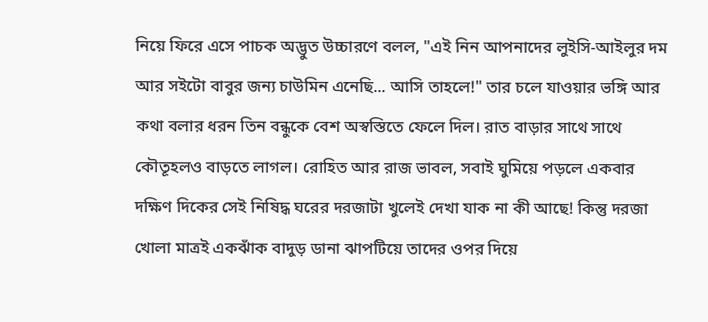নিয়ে ফিরে এসে পাচক অদ্ভুত উচ্চারণে বলল, "এই নিন আপনাদের লুইসি-আইলুর দম আর সইটো বাবুর জন্য চাউমিন এনেছি... আসি তাহলে!" তার চলে যাওয়ার ভঙ্গি আর কথা বলার ধরন তিন বন্ধুকে বেশ অস্বস্তিতে ফেলে দিল। রাত বাড়ার সাথে সাথে কৌতূহলও বাড়তে লাগল। রোহিত আর রাজ ভাবল, সবাই ঘুমিয়ে পড়লে একবার দক্ষিণ দিকের সেই নিষিদ্ধ ঘরের দরজাটা খুলেই দেখা যাক না কী আছে! কিন্তু দরজা খোলা মাত্রই একঝাঁক বাদুড় ডানা ঝাপটিয়ে তাদের ওপর দিয়ে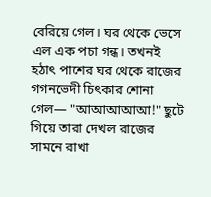বেরিয়ে গেল। ঘর থেকে ভেসে এল এক পচা গন্ধ। তখনই হঠাৎ পাশের ঘর থেকে রাজের গগনভেদী চিৎকার শোনা গেল— "আআআআআ!" ছুটে গিয়ে তারা দেখল রাজের সামনে রাখা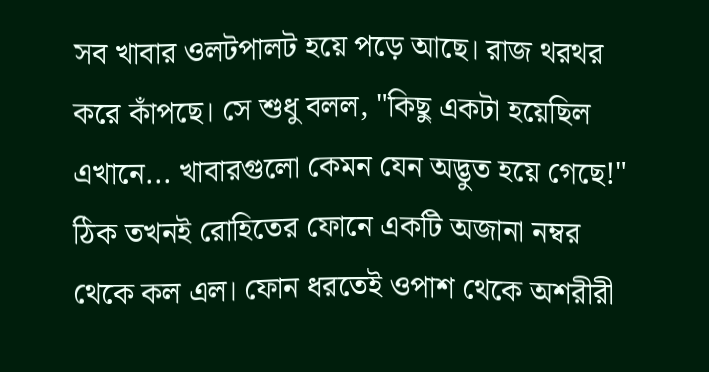সব খাবার ওলটপালট হয়ে পড়ে আছে। রাজ থরথর করে কাঁপছে। সে শুধু বলল, "কিছু একটা হয়েছিল এখানে... খাবারগুলো কেমন যেন অদ্ভুত হয়ে গেছে!" ঠিক তখনই রোহিতের ফোনে একটি অজানা নম্বর থেকে কল এল। ফোন ধরতেই ওপাশ থেকে অশরীরী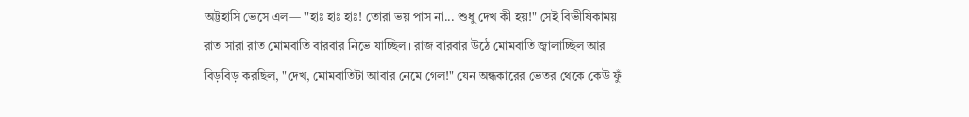অট্টহাসি ভেসে এল— "হাঃ হাঃ হাঃ! তোরা ভয় পাস না... শুধু দেখ কী হয়!" সেই বিভীষিকাময় রাত সারা রাত মোমবাতি বারবার নিভে যাচ্ছিল। রাজ বারবার উঠে মোমবাতি জ্বালাচ্ছিল আর বিড়বিড় করছিল, "দেখ, মোমবাতিটা আবার নেমে গেল!" যেন অন্ধকারের ভেতর থেকে কেউ ফুঁ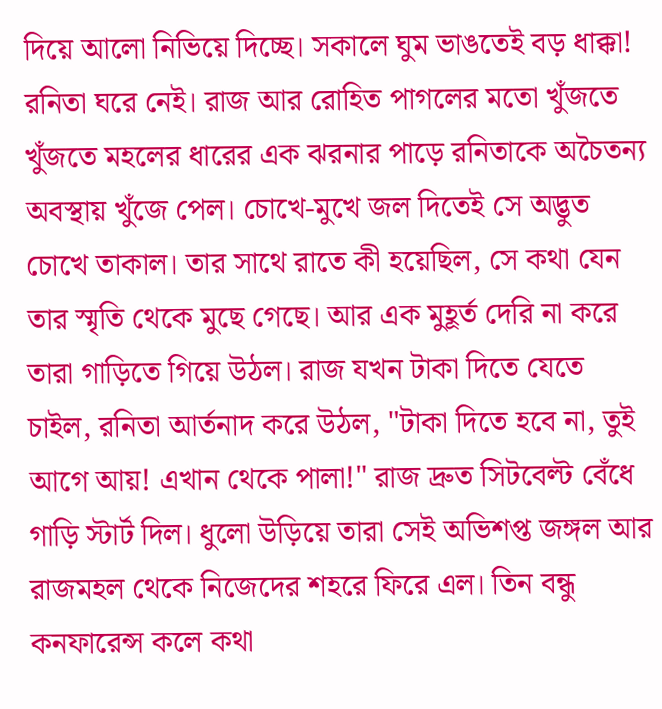দিয়ে আলো নিভিয়ে দিচ্ছে। সকালে ঘুম ভাঙতেই বড় ধাক্কা! রনিতা ঘরে নেই। রাজ আর রোহিত পাগলের মতো খুঁজতে খুঁজতে মহলের ধারের এক ঝরনার পাড়ে রনিতাকে অচৈতন্য অবস্থায় খুঁজে পেল। চোখে-মুখে জল দিতেই সে অদ্ভুত চোখে তাকাল। তার সাথে রাতে কী হয়েছিল, সে কথা যেন তার স্মৃতি থেকে মুছে গেছে। আর এক মুহূর্ত দেরি না করে তারা গাড়িতে গিয়ে উঠল। রাজ যখন টাকা দিতে যেতে চাইল, রনিতা আর্তনাদ করে উঠল, "টাকা দিতে হবে না, তুই আগে আয়! এখান থেকে পালা!" রাজ দ্রুত সিটবেল্ট বেঁধে গাড়ি স্টার্ট দিল। ধুলো উড়িয়ে তারা সেই অভিশপ্ত জঙ্গল আর রাজমহল থেকে নিজেদের শহরে ফিরে এল। তিন বন্ধু কনফারেন্স কলে কথা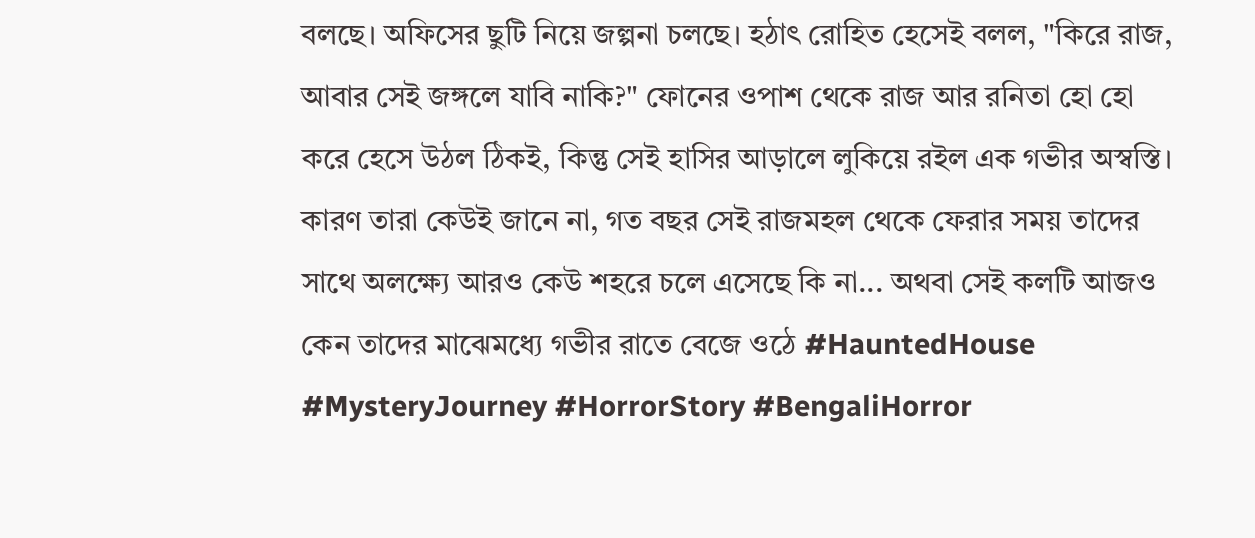বলছে। অফিসের ছুটি নিয়ে জল্পনা চলছে। হঠাৎ রোহিত হেসেই বলল, "কিরে রাজ, আবার সেই জঙ্গলে যাবি নাকি?" ফোনের ওপাশ থেকে রাজ আর রনিতা হো হো করে হেসে উঠল ঠিকই, কিন্তু সেই হাসির আড়ালে লুকিয়ে রইল এক গভীর অস্বস্তি। কারণ তারা কেউই জানে না, গত বছর সেই রাজমহল থেকে ফেরার সময় তাদের সাথে অলক্ষ্যে আরও কেউ শহরে চলে এসেছে কি না... অথবা সেই কলটি আজও কেন তাদের মাঝেমধ্যে গভীর রাতে বেজে ওঠে #HauntedHouse #MysteryJourney #HorrorStory #BengaliHorror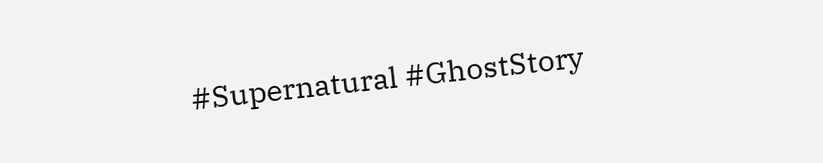#Supernatural #GhostStory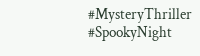#MysteryThriller #SpookyNight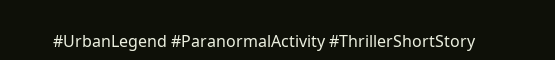#UrbanLegend #ParanormalActivity #ThrillerShortStory